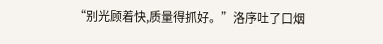“别光顾着快,质量得抓好。”洛序吐了口烟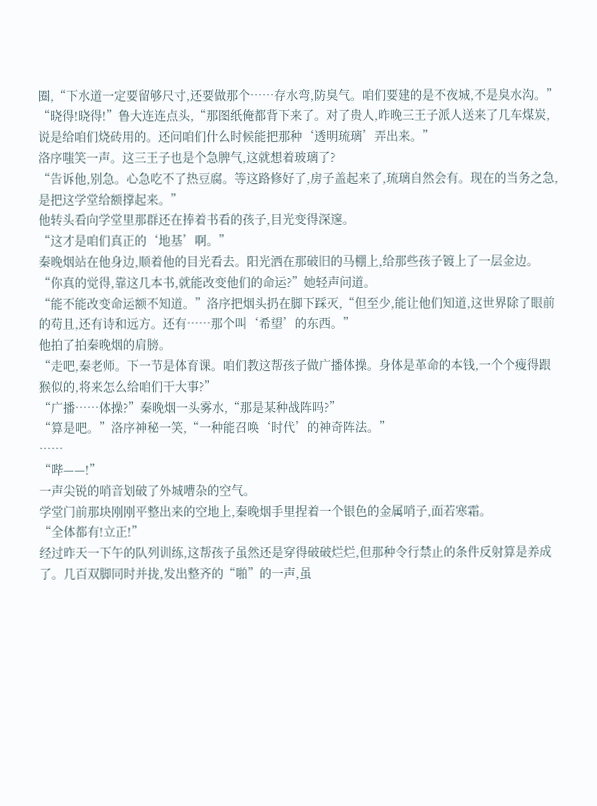圈,“下水道一定要留够尺寸,还要做那个……存水弯,防臭气。咱们要建的是不夜城,不是臭水沟。”
“晓得!晓得!”鲁大连连点头,“那图纸俺都背下来了。对了贵人,昨晚三王子派人送来了几车煤炭,说是给咱们烧砖用的。还问咱们什么时候能把那种‘透明琉璃’弄出来。”
洛序嗤笑一声。这三王子也是个急脾气,这就想着玻璃了?
“告诉他,别急。心急吃不了热豆腐。等这路修好了,房子盖起来了,琉璃自然会有。现在的当务之急,是把这学堂给额撑起来。”
他转头看向学堂里那群还在捧着书看的孩子,目光变得深邃。
“这才是咱们真正的‘地基’啊。”
秦晚烟站在他身边,顺着他的目光看去。阳光洒在那破旧的马棚上,给那些孩子镀上了一层金边。
“你真的觉得,靠这几本书,就能改变他们的命运?”她轻声问道。
“能不能改变命运额不知道。”洛序把烟头扔在脚下踩灭,“但至少,能让他们知道,这世界除了眼前的苟且,还有诗和远方。还有……那个叫‘希望’的东西。”
他拍了拍秦晚烟的肩膀。
“走吧,秦老师。下一节是体育课。咱们教这帮孩子做广播体操。身体是革命的本钱,一个个瘦得跟猴似的,将来怎么给咱们干大事?”
“广播……体操?”秦晚烟一头雾水,“那是某种战阵吗?”
“算是吧。”洛序神秘一笑,“一种能召唤‘时代’的神奇阵法。”
……
“哔——!”
一声尖锐的哨音划破了外城嘈杂的空气。
学堂门前那块刚刚平整出来的空地上,秦晚烟手里捏着一个银色的金属哨子,面若寒霜。
“全体都有!立正!”
经过昨天一下午的队列训练,这帮孩子虽然还是穿得破破烂烂,但那种令行禁止的条件反射算是养成了。几百双脚同时并拢,发出整齐的“啪”的一声,虽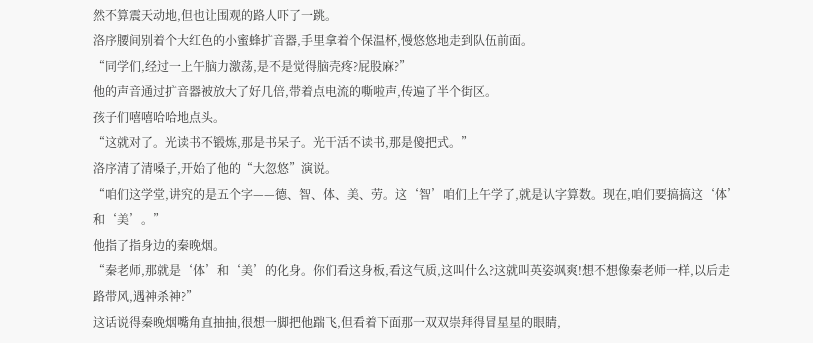然不算震天动地,但也让围观的路人吓了一跳。
洛序腰间别着个大红色的小蜜蜂扩音器,手里拿着个保温杯,慢悠悠地走到队伍前面。
“同学们,经过一上午脑力激荡,是不是觉得脑壳疼?屁股麻?”
他的声音通过扩音器被放大了好几倍,带着点电流的嘶啦声,传遍了半个街区。
孩子们嘻嘻哈哈地点头。
“这就对了。光读书不锻炼,那是书呆子。光干活不读书,那是傻把式。”
洛序清了清嗓子,开始了他的“大忽悠”演说。
“咱们这学堂,讲究的是五个字——德、智、体、美、劳。这‘智’咱们上午学了,就是认字算数。现在,咱们要搞搞这‘体’和‘美’。”
他指了指身边的秦晚烟。
“秦老师,那就是‘体’和‘美’的化身。你们看这身板,看这气质,这叫什么?这就叫英姿飒爽!想不想像秦老师一样,以后走路带风,遇神杀神?”
这话说得秦晚烟嘴角直抽抽,很想一脚把他踹飞,但看着下面那一双双崇拜得冒星星的眼睛,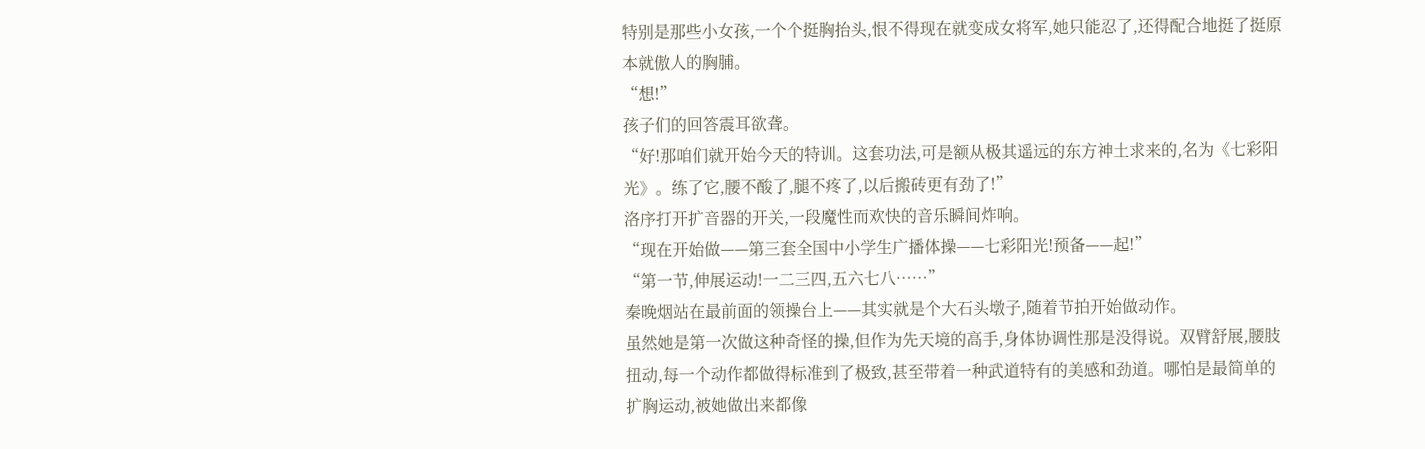特别是那些小女孩,一个个挺胸抬头,恨不得现在就变成女将军,她只能忍了,还得配合地挺了挺原本就傲人的胸脯。
“想!”
孩子们的回答震耳欲聋。
“好!那咱们就开始今天的特训。这套功法,可是额从极其遥远的东方神土求来的,名为《七彩阳光》。练了它,腰不酸了,腿不疼了,以后搬砖更有劲了!”
洛序打开扩音器的开关,一段魔性而欢快的音乐瞬间炸响。
“现在开始做——第三套全国中小学生广播体操——七彩阳光!预备——起!”
“第一节,伸展运动!一二三四,五六七八……”
秦晚烟站在最前面的领操台上——其实就是个大石头墩子,随着节拍开始做动作。
虽然她是第一次做这种奇怪的操,但作为先天境的高手,身体协调性那是没得说。双臂舒展,腰肢扭动,每一个动作都做得标准到了极致,甚至带着一种武道特有的美感和劲道。哪怕是最简单的扩胸运动,被她做出来都像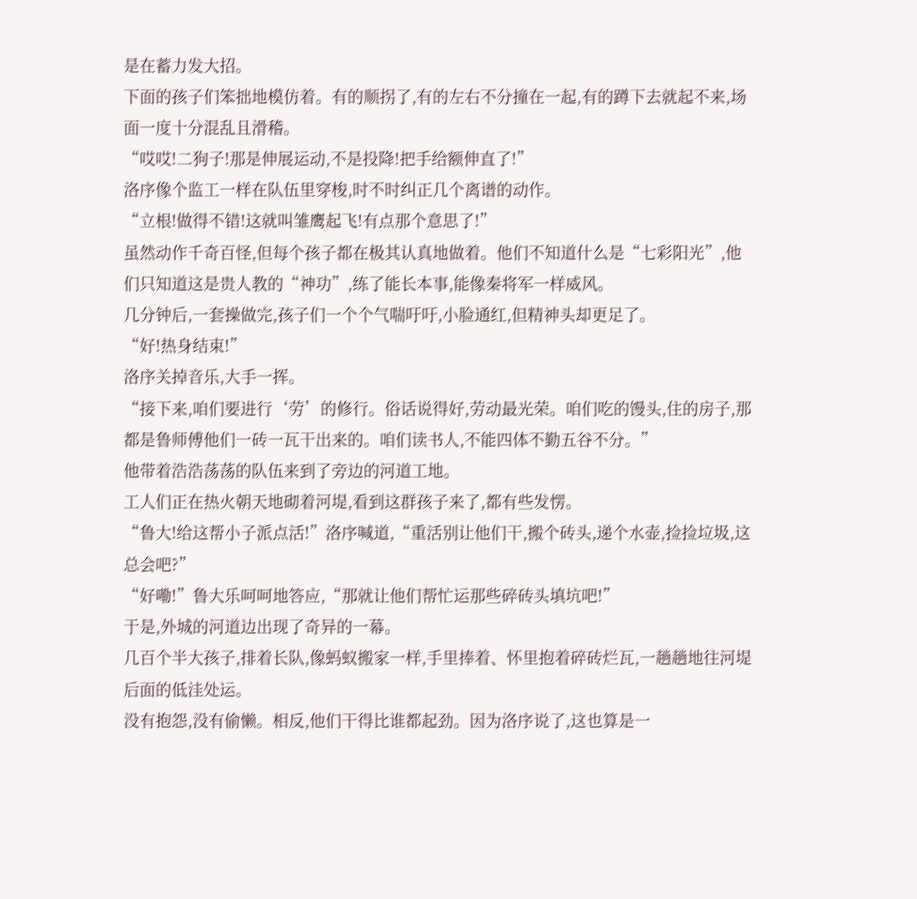是在蓄力发大招。
下面的孩子们笨拙地模仿着。有的顺拐了,有的左右不分撞在一起,有的蹲下去就起不来,场面一度十分混乱且滑稽。
“哎哎!二狗子!那是伸展运动,不是投降!把手给额伸直了!”
洛序像个监工一样在队伍里穿梭,时不时纠正几个离谱的动作。
“立根!做得不错!这就叫雏鹰起飞!有点那个意思了!”
虽然动作千奇百怪,但每个孩子都在极其认真地做着。他们不知道什么是“七彩阳光”,他们只知道这是贵人教的“神功”,练了能长本事,能像秦将军一样威风。
几分钟后,一套操做完,孩子们一个个气喘吁吁,小脸通红,但精神头却更足了。
“好!热身结束!”
洛序关掉音乐,大手一挥。
“接下来,咱们要进行‘劳’的修行。俗话说得好,劳动最光荣。咱们吃的馒头,住的房子,那都是鲁师傅他们一砖一瓦干出来的。咱们读书人,不能四体不勤五谷不分。”
他带着浩浩荡荡的队伍来到了旁边的河道工地。
工人们正在热火朝天地砌着河堤,看到这群孩子来了,都有些发愣。
“鲁大!给这帮小子派点活!”洛序喊道,“重活别让他们干,搬个砖头,递个水壶,捡捡垃圾,这总会吧?”
“好嘞!”鲁大乐呵呵地答应,“那就让他们帮忙运那些碎砖头填坑吧!”
于是,外城的河道边出现了奇异的一幕。
几百个半大孩子,排着长队,像蚂蚁搬家一样,手里捧着、怀里抱着碎砖烂瓦,一趟趟地往河堤后面的低洼处运。
没有抱怨,没有偷懒。相反,他们干得比谁都起劲。因为洛序说了,这也算是一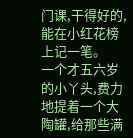门课,干得好的,能在小红花榜上记一笔。
一个才五六岁的小丫头,费力地提着一个大陶罐,给那些满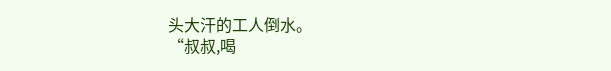头大汗的工人倒水。
“叔叔,喝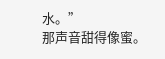水。”
那声音甜得像蜜。